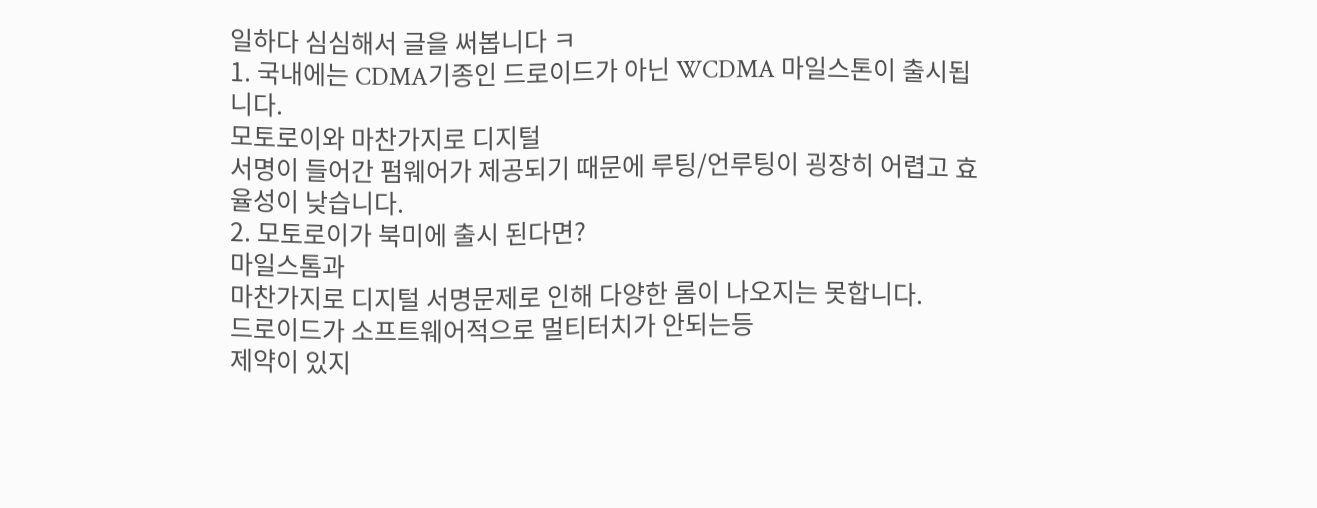일하다 심심해서 글을 써봅니다 ㅋ
1. 국내에는 CDMA기종인 드로이드가 아닌 WCDMA 마일스톤이 출시됩니다.
모토로이와 마찬가지로 디지털
서명이 들어간 펌웨어가 제공되기 때문에 루팅/언루팅이 굉장히 어렵고 효율성이 낮습니다.
2. 모토로이가 북미에 출시 된다면?
마일스톰과
마찬가지로 디지털 서명문제로 인해 다양한 롬이 나오지는 못합니다.
드로이드가 소프트웨어적으로 멀티터치가 안되는등
제약이 있지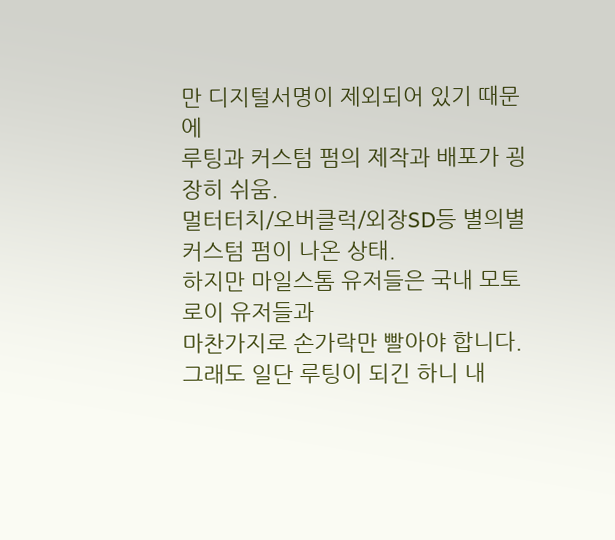만 디지털서명이 제외되어 있기 때문에
루팅과 커스텀 펌의 제작과 배포가 굉장히 쉬움.
멀터터치/오버클럭/외장SD등 별의별 커스텀 펌이 나온 상태.
하지만 마일스톰 유저들은 국내 모토로이 유저들과
마찬가지로 손가락만 빨아야 합니다.
그래도 일단 루팅이 되긴 하니 내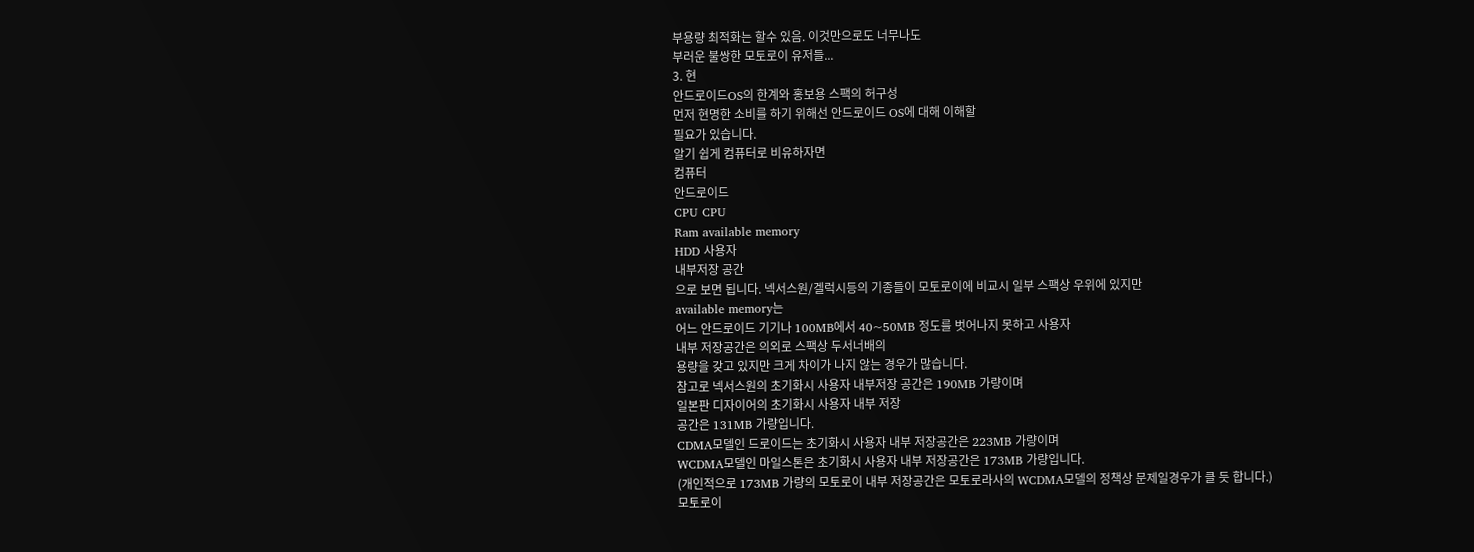부용량 최적화는 할수 있음. 이것만으로도 너무나도
부러운 불쌍한 모토로이 유저들...
3. 현
안드로이드OS의 한계와 홍보용 스팩의 허구성
먼저 현명한 소비를 하기 위해선 안드로이드 OS에 대해 이해할
필요가 있습니다.
알기 쉽게 컴퓨터로 비유하자면
컴퓨터
안드로이드
CPU CPU
Ram available memory
HDD 사용자
내부저장 공간
으로 보면 됩니다. 넥서스원/겔럭시등의 기종들이 모토로이에 비교시 일부 스팩상 우위에 있지만
available memory는
어느 안드로이드 기기나 100MB에서 40~50MB 정도를 벗어나지 못하고 사용자
내부 저장공간은 의외로 스팩상 두서너배의
용량을 갖고 있지만 크게 차이가 나지 않는 경우가 많습니다.
참고로 넥서스원의 초기화시 사용자 내부저장 공간은 190MB 가량이며
일본판 디자이어의 초기화시 사용자 내부 저장
공간은 131MB 가량입니다.
CDMA모델인 드로이드는 초기화시 사용자 내부 저장공간은 223MB 가량이며
WCDMA모델인 마일스톤은 초기화시 사용자 내부 저장공간은 173MB 가량입니다.
(개인적으로 173MB 가량의 모토로이 내부 저장공간은 모토로라사의 WCDMA모델의 정책상 문제일경우가 클 듯 합니다.)
모토로이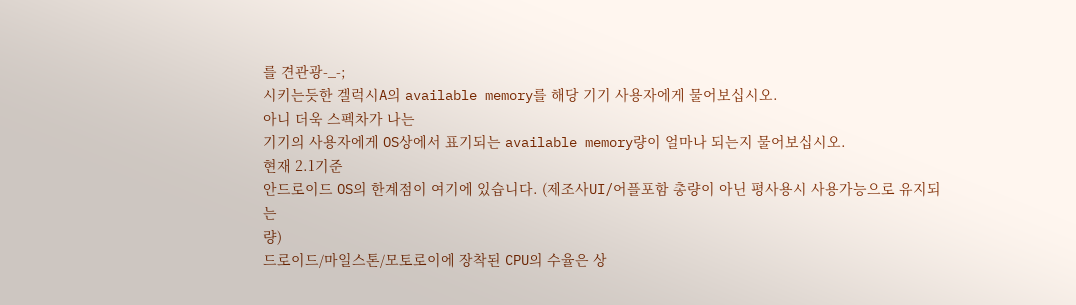를 견관광-_-;
시키는듯한 겔럭시A의 available memory를 해당 기기 사용자에게 물어보십시오.
아니 더욱 스펙차가 나는
기기의 사용자에게 OS상에서 표기되는 available memory량이 얼마나 되는지 물어보십시오.
현재 2.1기준
안드로이드 OS의 한계점이 여기에 있습니다. (제조사UI/어플포함 총량이 아닌 평사용시 사용가능으로 유지되는
량)
드로이드/마일스톤/모토로이에 장착된 CPU의 수율은 상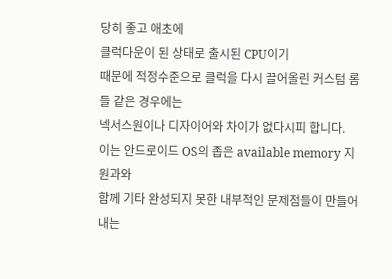당히 좋고 애초에
클럭다운이 된 상태로 출시된 CPU이기
때문에 적정수준으로 클럭을 다시 끌어올린 커스텀 롬들 같은 경우에는
넥서스원이나 디자이어와 차이가 없다시피 합니다.
이는 안드로이드 OS의 좁은 available memory 지원과와
함께 기타 완성되지 못한 내부적인 문제점들이 만들어내는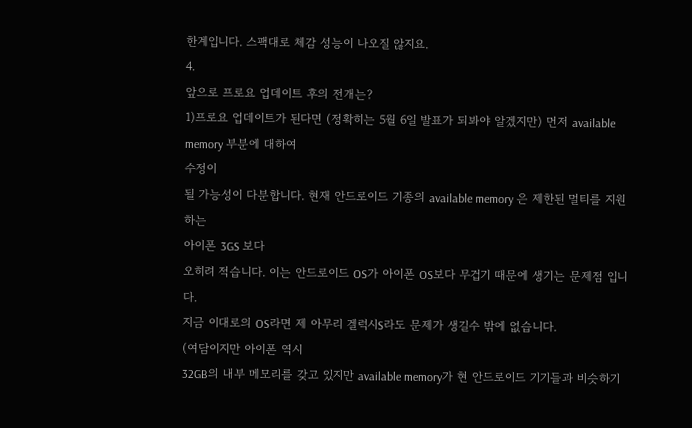한계입니다. 스팩대로 체감 성능이 나오질 않지요.
4.
앞으로 프로요 업데이트 후의 전개는?
1)프로요 업데이트가 된다면 (정확히는 5월 6일 발표가 되봐야 알겠지만) 먼저 available memory 부분에 대하여
수정이
될 가능성이 다분합니다. 현재 안드로이드 기종의 available memory 은 제한된 멀티를 지원하는
아이폰 3GS 보다
오히려 적습니다. 이는 안드로이드 OS가 아이폰 OS보다 무겁기 때문에 생기는 문제점 입니다.
지금 이대로의 OS라면 제 아무리 겔럭시S라도 문제가 생길수 밖에 없습니다.
(여담이지만 아이폰 역시
32GB의 내부 메모리를 갖고 있지만 available memory가 현 안드로이드 기기들과 비슷하기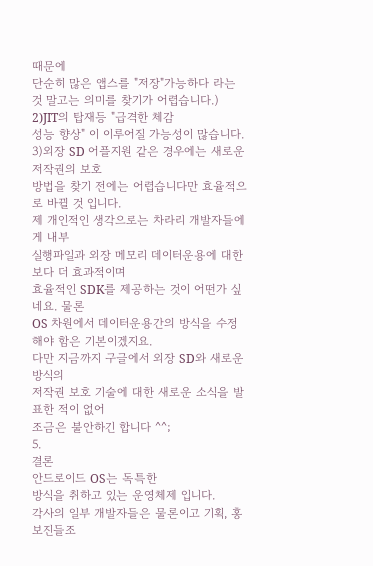때문에
단순히 많은 앱스를 "저장"가능하다 라는 것 말고는 의미를 찾기가 어렵습니다.)
2)JIT의 탑재등 "급격한 체감
성능 향상" 이 이루어질 가능성이 많습니다.
3)외장 SD 어플지원 같은 경우에는 새로운 저작권의 보호
방법을 찾기 전에는 어렵습니다만 효율적으로 바뀔 것 입니다.
제 개인적인 생각으로는 차라리 개발자들에게 내부
실행파일과 외장 메모리 데이터운용에 대한 보다 더 효과적이며
효율적인 SDK를 제공하는 것이 어떤가 싶네요. 물론
OS 차원에서 데이터운용간의 방식을 수정해야 함은 기본이겠지요.
다만 지금까지 구글에서 외장 SD와 새로운 방식의
저작권 보호 기술에 대한 새로운 소식을 발표한 적이 없어
조금은 불안하긴 합니다 ^^;
5.
결론
안드로이드 OS는 독특한
방식을 취하고 있는 운영체제 입니다.
각사의 일부 개발자들은 물론이고 기획, 홍보진들조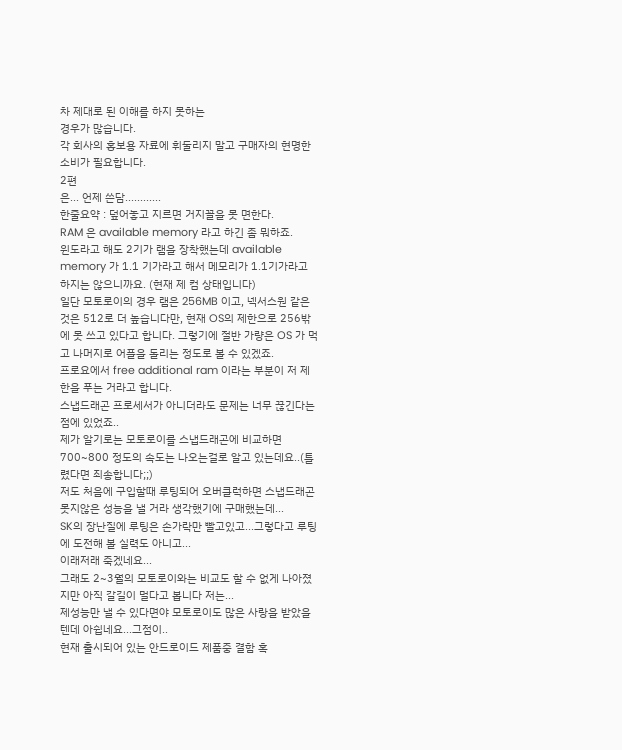차 제대로 된 이해를 하지 못하는
경우가 많습니다.
각 회사의 홍보용 자료에 휘둘리지 말고 구매자의 현명한 소비가 필요합니다.
2편
은... 언제 쓴담............
한줄요약 : 덮어놓고 지르면 거지꼴을 못 면한다.
RAM 은 available memory 라고 하긴 좀 뭐하죠.
윈도라고 해도 2기가 램을 장착했는데 available memory 가 1.1 기가라고 해서 메모리가 1.1기가라고 하지는 않으니까요. (현재 제 컴 상태입니다)
일단 모토로이의 경우 램은 256MB 이고, 넥서스원 같은 것은 512로 더 높습니다만, 현재 OS의 제한으로 256밖에 못 쓰고 있다고 합니다. 그렇기에 절반 가량은 OS 가 먹고 나머지로 어플을 돌리는 정도로 볼 수 있겠죠.
프로요에서 free additional ram 이라는 부분이 저 제한을 푸는 거라고 합니다.
스냅드래곤 프로세서가 아니더라도 문제는 너무 끊긴다는 점에 있었죠..
제가 알기로는 모토로이를 스냅드래곤에 비교하면 700~800 정도의 속도는 나오는걸로 알고 있는데요..(틀렸다면 죄송합니다;;)
저도 처음에 구입할때 루팅되어 오버클럭하면 스냅드래곤 못지않은 성능을 낼 거라 생각했기에 구매했는데...
SK의 장난질에 루팅은 손가락만 빨고있고...그렇다고 루팅에 도전해 볼 실력도 아니고...
이래저래 죽겠네요...
그래도 2~3월의 모토로이와는 비교도 할 수 없게 나아졌지만 아직 갈길이 멀다고 봅니다 저는...
제성능만 낼 수 있다면야 모토로이도 많은 사랑을 받았을 텐데 아쉽네요...그점이..
현재 출시되어 있는 안드로이드 제품중 결함 혹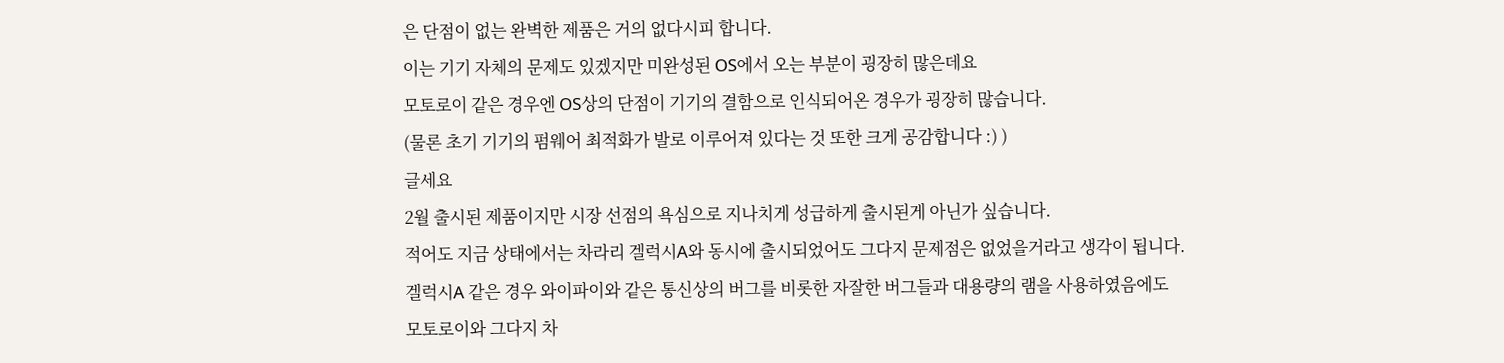은 단점이 없는 완벽한 제품은 거의 없다시피 합니다.
이는 기기 자체의 문제도 있겠지만 미완성된 OS에서 오는 부분이 굉장히 많은데요
모토로이 같은 경우엔 OS상의 단점이 기기의 결함으로 인식되어온 경우가 굉장히 많습니다.
(물론 초기 기기의 펌웨어 최적화가 발로 이루어져 있다는 것 또한 크게 공감합니다 :) )
글세요
2월 출시된 제품이지만 시장 선점의 욕심으로 지나치게 성급하게 출시된게 아닌가 싶습니다.
적어도 지금 상태에서는 차라리 겔럭시A와 동시에 출시되었어도 그다지 문제점은 없었을거라고 생각이 됩니다.
겔럭시A 같은 경우 와이파이와 같은 통신상의 버그를 비롯한 자잘한 버그들과 대용량의 램을 사용하였음에도
모토로이와 그다지 차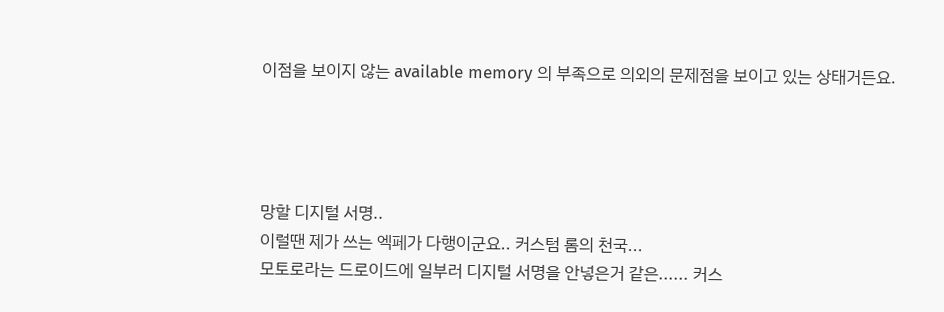이점을 보이지 않는 available memory 의 부족으로 의외의 문제점을 보이고 있는 상태거든요.




망할 디지털 서명..
이럴땐 제가 쓰는 엑페가 다행이군요.. 커스텀 롬의 천국...
모토로라는 드로이드에 일부러 디지털 서명을 안넣은거 같은...... 커스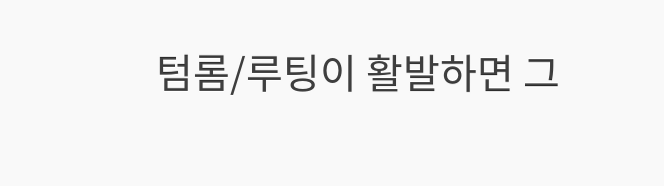텀롬/루팅이 활발하면 그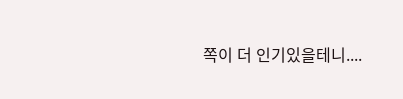쪽이 더 인기있을테니....